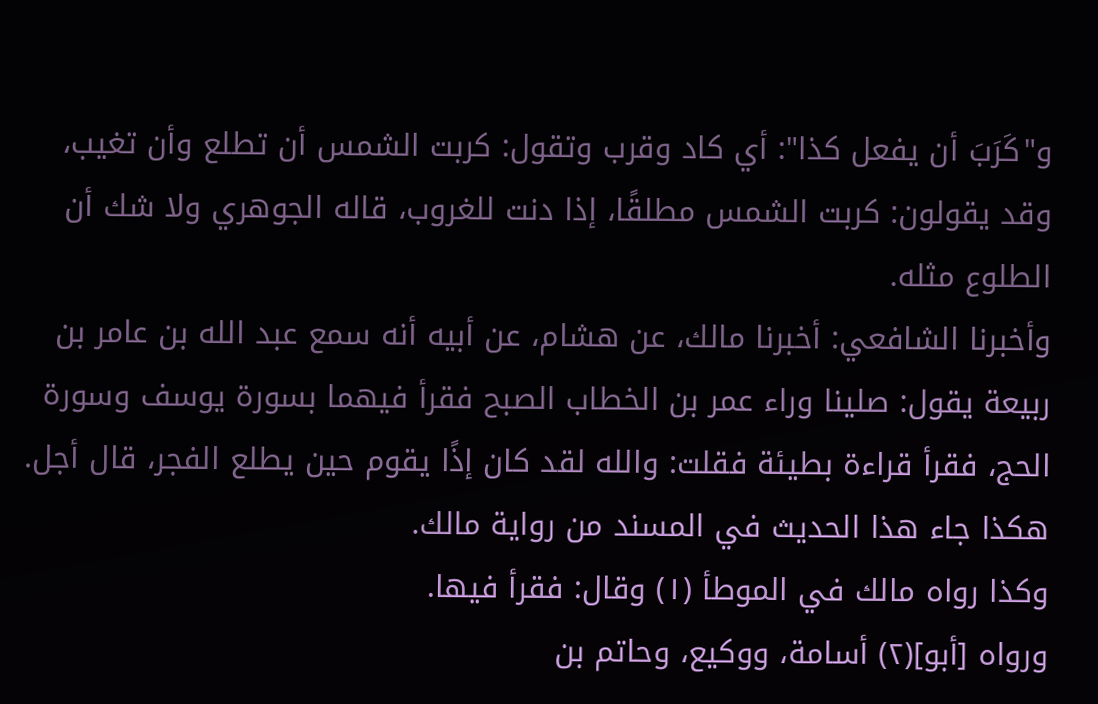و"كَرَبَ أن يفعل كذا": أي كاد وقرب وتقول: كربت الشمس أن تطلع وأن تغيب، وقد يقولون: كربت الشمس مطلقًا، إذا دنت للغروب، قاله الجوهري ولا شك أن الطلوع مثله.
وأخبرنا الشافعي: أخبرنا مالك، عن هشام، عن أبيه أنه سمع عبد الله بن عامر بن ربيعة يقول: صلينا وراء عمر بن الخطاب الصبح فقرأ فيهما بسورة يوسف وسورة الحج، فقرأ قراءة بطيئة فقلت: والله لقد كان إذًا يقوم حين يطلع الفجر، قال أجل.
هكذا جاء هذا الحديث في المسند من رواية مالك.
وكذا رواه مالك في الموطأ (١) وقال: فقرأ فيها.
ورواه [أبو](٢) أسامة، ووكيع، وحاتم بن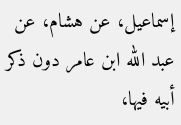إسماعيل، عن هشام، عن عبد الله ابن عامر دون ذكر أبيه فيها،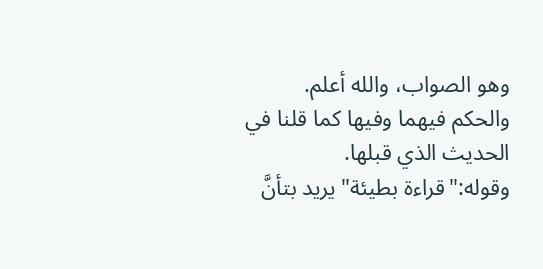وهو الصواب، والله أعلم.
والحكم فيهما وفيها كما قلنا في الحديث الذي قبلها.
وقوله:"قراءة بطيئة" يريد بتأنَّ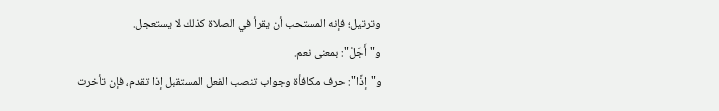وترتيل؛ فإنه المستحب أن يقرأ في الصلاة كذلك لا يستعجل.
و"أَجَلْ": بمعنى نعم.
و"إذًا": حرف مكافأة وجواب تنصب الفعل المستقبل إذا تقدم، فإن تأخرت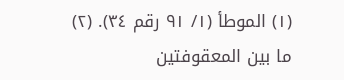(١) الموطأ (١/ ٩١ رقم ٣٤). (٢) ما بين المعقوفتين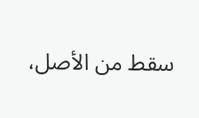سقط من الأصل،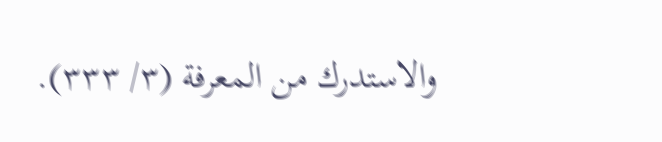والاستدرك من المعرفة (٣/ ٣٣٣).